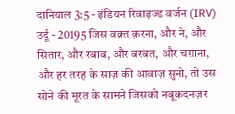दानियाल 3:5 - इंडियन रिवाइज्ड वर्जन (IRV) उर्दू - 20195 जिस वक़्त क़रना, और ने, और सितार, और रबाब, और बरबत, और चग़ाना, और हर तरह के साज़ की आवाज़ सुनो, तो उस सोने की मूरत के सामने जिसको नबूकदनज़र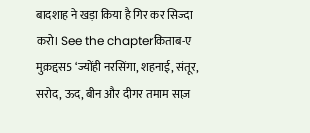बादशाह ने खड़ा किया है गिर कर सिज्दा करो। See the chapterकिताब-ए मुक़द्दस5 ‘ज्योंही नरसिंगा, शहनाई, संतूर, सरोद, ऊद, बीन और दीगर तमाम साज़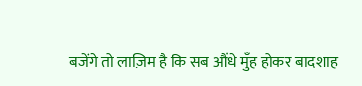बजेंगे तो लाज़िम है कि सब औंधे मुँह होकर बादशाह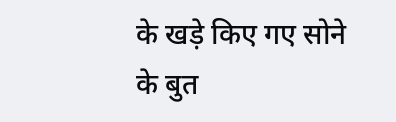के खड़े किए गए सोने के बुत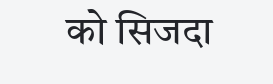को सिजदा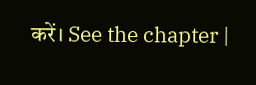करें। See the chapter |